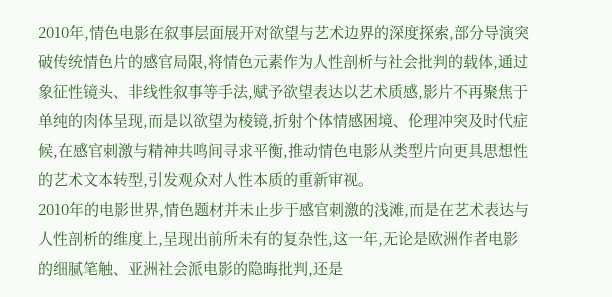2010年,情色电影在叙事层面展开对欲望与艺术边界的深度探索,部分导演突破传统情色片的感官局限,将情色元素作为人性剖析与社会批判的载体,通过象征性镜头、非线性叙事等手法,赋予欲望表达以艺术质感,影片不再聚焦于单纯的肉体呈现,而是以欲望为棱镜,折射个体情感困境、伦理冲突及时代症候,在感官刺激与精神共鸣间寻求平衡,推动情色电影从类型片向更具思想性的艺术文本转型,引发观众对人性本质的重新审视。
2010年的电影世界,情色题材并未止步于感官刺激的浅滩,而是在艺术表达与人性剖析的维度上,呈现出前所未有的复杂性,这一年,无论是欧洲作者电影的细腻笔触、亚洲社会派电影的隐晦批判,还是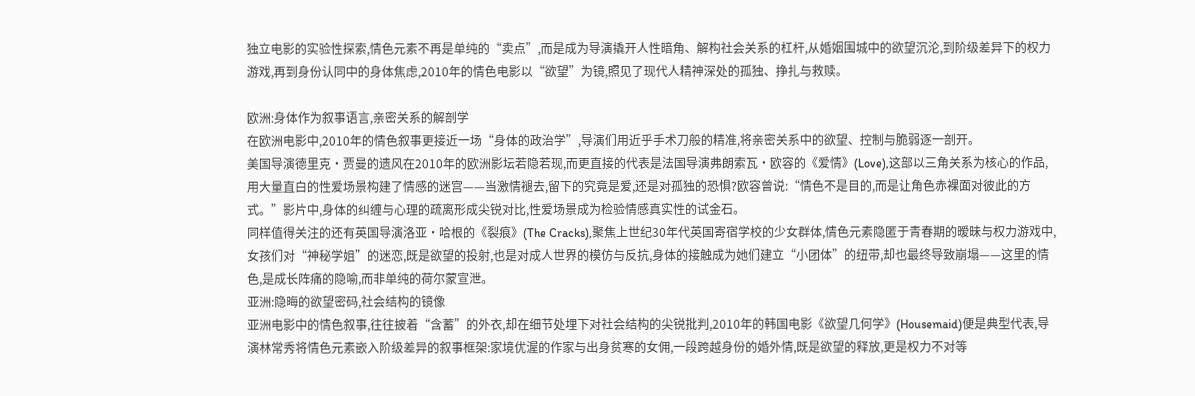独立电影的实验性探索,情色元素不再是单纯的“卖点”,而是成为导演撬开人性暗角、解构社会关系的杠杆,从婚姻围城中的欲望沉沦,到阶级差异下的权力游戏,再到身份认同中的身体焦虑,2010年的情色电影以“欲望”为镜,照见了现代人精神深处的孤独、挣扎与救赎。

欧洲:身体作为叙事语言,亲密关系的解剖学
在欧洲电影中,2010年的情色叙事更接近一场“身体的政治学”,导演们用近乎手术刀般的精准,将亲密关系中的欲望、控制与脆弱逐一剖开。
美国导演德里克·贾曼的遗风在2010年的欧洲影坛若隐若现,而更直接的代表是法国导演弗朗索瓦·欧容的《爱情》(Love),这部以三角关系为核心的作品,用大量直白的性爱场景构建了情感的迷宫——当激情褪去,留下的究竟是爱,还是对孤独的恐惧?欧容曾说:“情色不是目的,而是让角色赤裸面对彼此的方式。”影片中,身体的纠缠与心理的疏离形成尖锐对比,性爱场景成为检验情感真实性的试金石。
同样值得关注的还有英国导演洛亚·哈根的《裂痕》(The Cracks),聚焦上世纪30年代英国寄宿学校的少女群体,情色元素隐匿于青春期的暧昧与权力游戏中,女孩们对“神秘学姐”的迷恋,既是欲望的投射,也是对成人世界的模仿与反抗,身体的接触成为她们建立“小团体”的纽带,却也最终导致崩塌——这里的情色,是成长阵痛的隐喻,而非单纯的荷尔蒙宣泄。
亚洲:隐晦的欲望密码,社会结构的镜像
亚洲电影中的情色叙事,往往披着“含蓄”的外衣,却在细节处埋下对社会结构的尖锐批判,2010年的韩国电影《欲望几何学》(Housemaid)便是典型代表,导演林常秀将情色元素嵌入阶级差异的叙事框架:家境优渥的作家与出身贫寒的女佣,一段跨越身份的婚外情,既是欲望的释放,更是权力不对等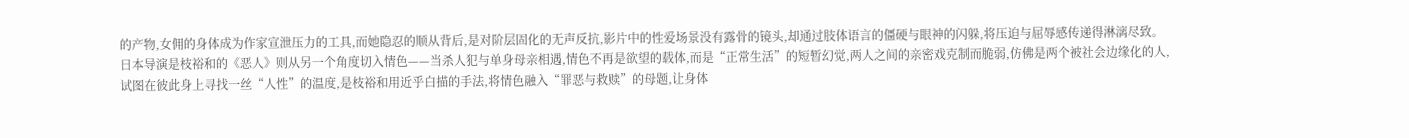的产物,女佣的身体成为作家宣泄压力的工具,而她隐忍的顺从背后,是对阶层固化的无声反抗,影片中的性爱场景没有露骨的镜头,却通过肢体语言的僵硬与眼神的闪躲,将压迫与屈辱感传递得淋漓尽致。
日本导演是枝裕和的《恶人》则从另一个角度切入情色——当杀人犯与单身母亲相遇,情色不再是欲望的载体,而是“正常生活”的短暂幻觉,两人之间的亲密戏克制而脆弱,仿佛是两个被社会边缘化的人,试图在彼此身上寻找一丝“人性”的温度,是枝裕和用近乎白描的手法,将情色融入“罪恶与救赎”的母题,让身体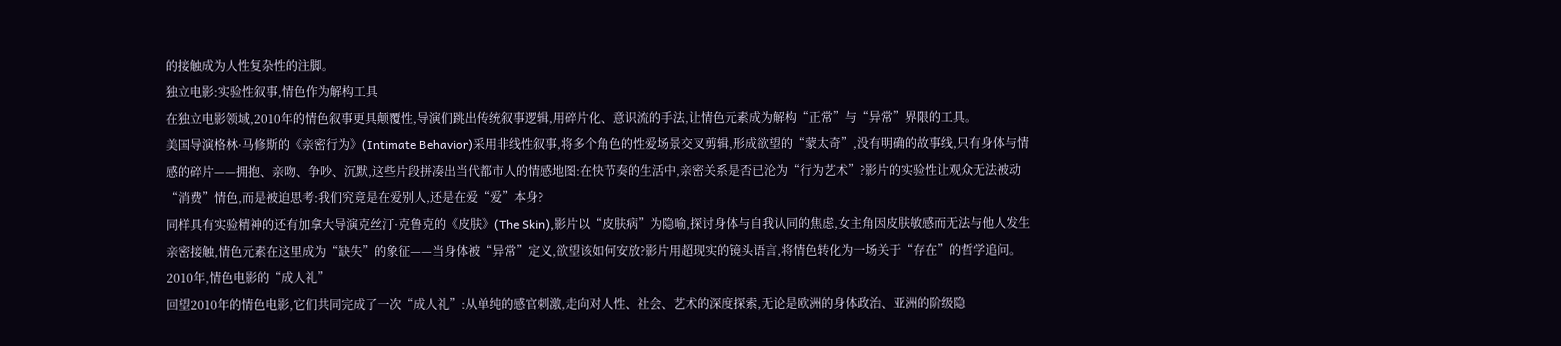的接触成为人性复杂性的注脚。
独立电影:实验性叙事,情色作为解构工具
在独立电影领域,2010年的情色叙事更具颠覆性,导演们跳出传统叙事逻辑,用碎片化、意识流的手法,让情色元素成为解构“正常”与“异常”界限的工具。
美国导演格林·马修斯的《亲密行为》(Intimate Behavior)采用非线性叙事,将多个角色的性爱场景交叉剪辑,形成欲望的“蒙太奇”,没有明确的故事线,只有身体与情感的碎片——拥抱、亲吻、争吵、沉默,这些片段拼凑出当代都市人的情感地图:在快节奏的生活中,亲密关系是否已沦为“行为艺术”?影片的实验性让观众无法被动“消费”情色,而是被迫思考:我们究竟是在爱别人,还是在爱“爱”本身?
同样具有实验精神的还有加拿大导演克丝汀·克鲁克的《皮肤》(The Skin),影片以“皮肤病”为隐喻,探讨身体与自我认同的焦虑,女主角因皮肤敏感而无法与他人发生亲密接触,情色元素在这里成为“缺失”的象征——当身体被“异常”定义,欲望该如何安放?影片用超现实的镜头语言,将情色转化为一场关于“存在”的哲学追问。
2010年,情色电影的“成人礼”
回望2010年的情色电影,它们共同完成了一次“成人礼”:从单纯的感官刺激,走向对人性、社会、艺术的深度探索,无论是欧洲的身体政治、亚洲的阶级隐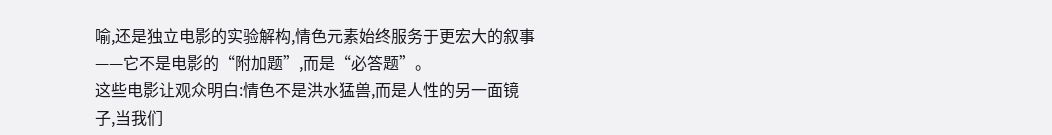喻,还是独立电影的实验解构,情色元素始终服务于更宏大的叙事——它不是电影的“附加题”,而是“必答题”。
这些电影让观众明白:情色不是洪水猛兽,而是人性的另一面镜子,当我们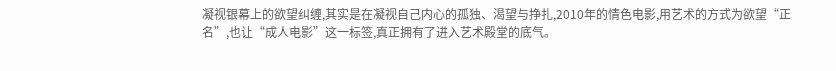凝视银幕上的欲望纠缠,其实是在凝视自己内心的孤独、渴望与挣扎,2010年的情色电影,用艺术的方式为欲望“正名”,也让“成人电影”这一标签,真正拥有了进入艺术殿堂的底气。